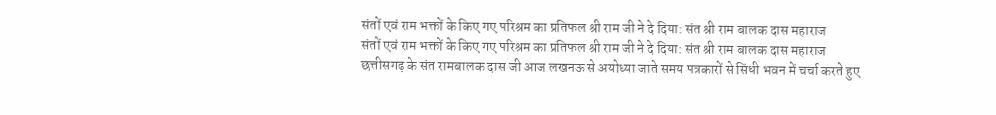संतों एवं राम भक्तों के किए गए परिश्रम का प्रतिफल श्री राम जी ने दे दिया: संत श्री राम बालक दास महाराज
संतों एवं राम भक्तों के किए गए परिश्रम का प्रतिफल श्री राम जी ने दे दिया: संत श्री राम बालक दास महाराज
छत्तीसगढ़ के संत रामबालक दास जी आज लखनऊ से अयोध्या जाते समय पत्रकारों से सिंधी भवन में चर्चा करते हुए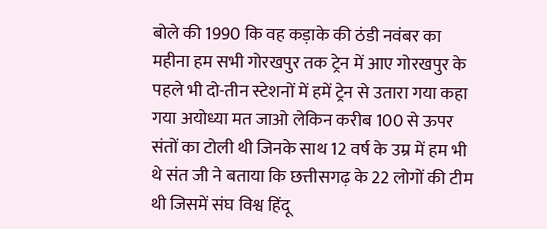बोले की 1990 कि वह कड़ाके की ठंडी नवंबर का महीना हम सभी गोरखपुर तक ट्रेन में आए गोरखपुर के पहले भी दो-तीन स्टेशनों में हमें ट्रेन से उतारा गया कहा गया अयोध्या मत जाओ लेकिन करीब 100 से ऊपर संतों का टोली थी जिनके साथ 12 वर्ष के उम्र में हम भी थे संत जी ने बताया कि छत्तीसगढ़ के 22 लोगों की टीम थी जिसमें संघ विश्व हिंदू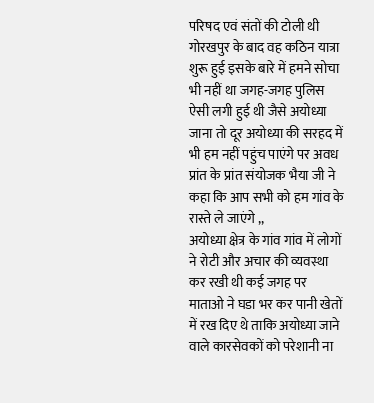परिषद एवं संतों की टोली थी गोरखपुर के बाद वह कठिन यात्रा शुरू हुई इसके बारे में हमने सोचा भी नहीं था जगह-जगह पुलिस ऐसी लगी हुई थी जैसे अयोध्या जाना तो दूर अयोध्या की सरहद में भी हम नहीं पहुंच पाएंगे पर अवध प्रांत के प्रांत संयोजक भैया जी ने कहा कि आप सभी को हम गांव के रास्ते ले जाएंगे ,,
अयोध्या क्षेत्र के गांव गांव में लोगों ने रोटी और अचार की व्यवस्था कर रखी थी कई जगह पर माताओ ने घडा भर कर पानी खेतों में रख दिए थे ताकि अयोध्या जाने वाले कारसेवकों को परेशानी ना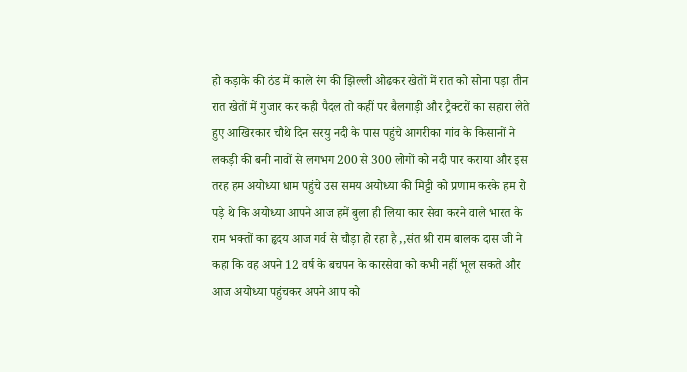हो कड़ाके की ठंड में काले रंग की झिल्ली ओढकर खेतों में रात को सोना पड़ा तीन रात खेतों में गुजार कर कही पैदल तो कहीं पर बैलगाड़ी और ट्रैक्टरों का सहारा लेते हुए आखिरकार चौथे दिन सरयु नदी के पास पहुंचे आगरीका गांव के किसानों ने लकड़ी की बनी नावों से लगभग 200 से 300 लोगों को नदी पार कराया और इस तरह हम अयोध्या धाम पहुंचे उस समय अयोध्या की मिट्टी को प्रणाम करके हम रो पड़े थे कि अयोध्या आपने आज हमें बुला ही लिया कार सेवा करने वाले भारत के राम भक्तों का हृदय आज गर्व से चौड़ा हो रहा है ,,संत श्री राम बालक दास जी ने कहा कि वह अपने 12 वर्ष के बचपन के कारसेवा को कभी नहीं भूल सकते और आज अयोध्या पहुंचकर अपने आप को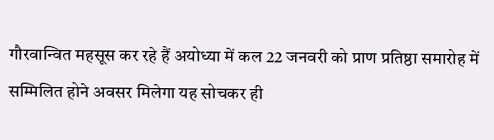गौरवान्वित महसूस कर रहे हैं अयोध्या में कल 22 जनवरी को प्राण प्रतिष्ठा समारोह में सम्मिलित होने अवसर मिलेगा यह सोचकर ही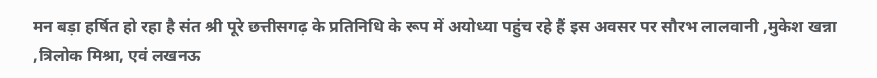मन बड़ा हर्षित हो रहा है संत श्री पूरे छत्तीसगढ़ के प्रतिनिधि के रूप में अयोध्या पहुंच रहे हैं इस अवसर पर सौरभ लालवानी ,मुकेश खन्ना ,त्रिलोक मिश्रा, एवं लखनऊ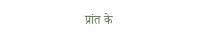प्रांत के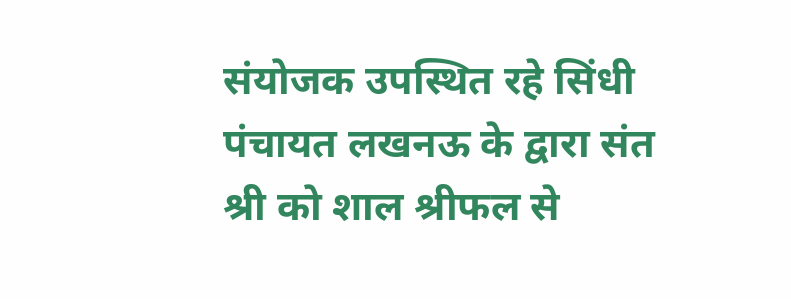संयोजक उपस्थित रहे सिंधी पंचायत लखनऊ के द्वारा संत श्री को शाल श्रीफल से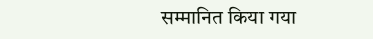सम्मानित किया गया